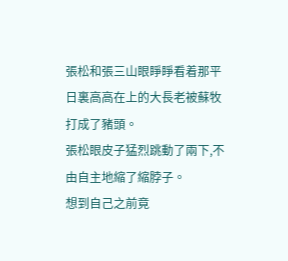張松和張三山眼睜睜看着那平日裏高高在上的大長老被蘇牧打成了豬頭。
張松眼皮子猛烈跳動了兩下,不由自主地縮了縮脖子。
想到自己之前竟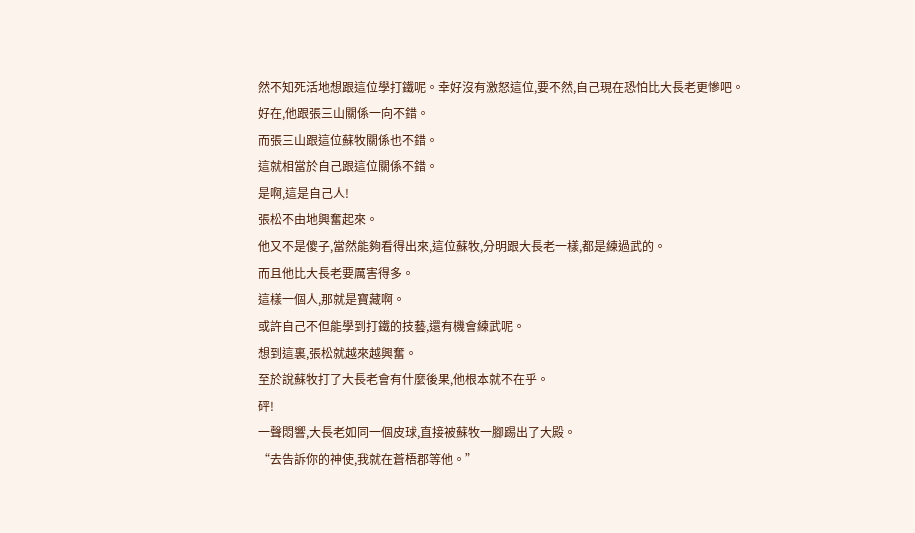然不知死活地想跟這位學打鐵呢。幸好沒有激怒這位,要不然,自己現在恐怕比大長老更慘吧。
好在,他跟張三山關係一向不錯。
而張三山跟這位蘇牧關係也不錯。
這就相當於自己跟這位關係不錯。
是啊,這是自己人!
張松不由地興奮起來。
他又不是傻子,當然能夠看得出來,這位蘇牧,分明跟大長老一樣,都是練過武的。
而且他比大長老要厲害得多。
這樣一個人,那就是寶藏啊。
或許自己不但能學到打鐵的技藝,還有機會練武呢。
想到這裏,張松就越來越興奮。
至於說蘇牧打了大長老會有什麼後果,他根本就不在乎。
砰!
一聲悶響,大長老如同一個皮球,直接被蘇牧一腳踢出了大殿。
“去告訴你的神使,我就在蒼梧郡等他。”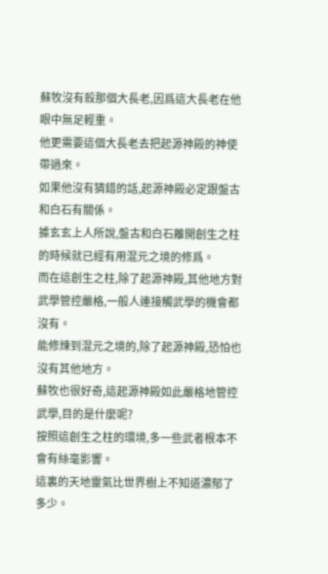蘇牧沒有殺那個大長老,因爲這大長老在他眼中無足輕重。
他更需要這個大長老去把起源神殿的神使帶過來。
如果他沒有猜錯的話,起源神殿必定跟盤古和白石有關係。
據玄玄上人所說,盤古和白石離開創生之柱的時候就已經有用混元之境的修爲。
而在這創生之柱,除了起源神殿,其他地方對武學管控嚴格,一般人連接觸武學的機會都沒有。
能修煉到混元之境的,除了起源神殿,恐怕也沒有其他地方。
蘇牧也很好奇,這起源神殿如此嚴格地管控武學,目的是什麼呢?
按照這創生之柱的環境,多一些武者根本不會有絲毫影響。
這裏的天地靈氣比世界樹上不知道濃郁了多少。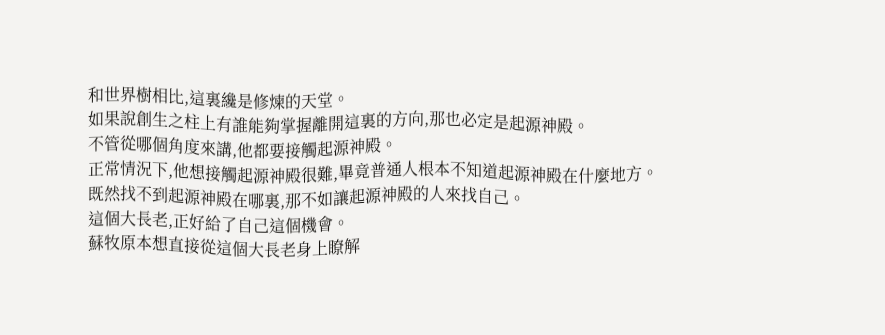和世界樹相比,這裏纔是修煉的天堂。
如果說創生之柱上有誰能夠掌握離開這裏的方向,那也必定是起源神殿。
不管從哪個角度來講,他都要接觸起源神殿。
正常情況下,他想接觸起源神殿很難,畢竟普通人根本不知道起源神殿在什麼地方。
既然找不到起源神殿在哪裏,那不如讓起源神殿的人來找自己。
這個大長老,正好給了自己這個機會。
蘇牧原本想直接從這個大長老身上瞭解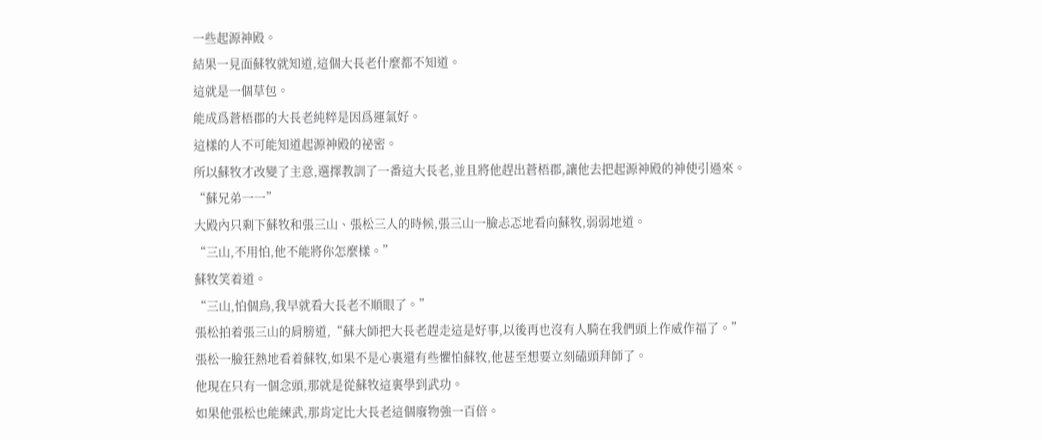一些起源神殿。
結果一見面蘇牧就知道,這個大長老什麼都不知道。
這就是一個草包。
能成爲蒼梧郡的大長老純粹是因爲運氣好。
這樣的人不可能知道起源神殿的祕密。
所以蘇牧才改變了主意,選擇教訓了一番這大長老,並且將他趕出蒼梧郡,讓他去把起源神殿的神使引過來。
“蘇兄弟一一”
大殿內只剩下蘇牧和張三山、張松三人的時候,張三山一臉忐忑地看向蘇牧,弱弱地道。
“三山,不用怕,他不能將你怎麼樣。”
蘇牧笑着道。
“三山,怕個鳥,我早就看大長老不順眼了。”
張松拍着張三山的肩膀道,“蘇大師把大長老趕走這是好事,以後再也沒有人騎在我們頭上作威作福了。”
張松一臉狂熱地看着蘇牧,如果不是心裏還有些懼怕蘇牧,他甚至想要立刻磕頭拜師了。
他現在只有一個念頭,那就是從蘇牧這裏學到武功。
如果他張松也能練武,那肯定比大長老這個廢物強一百倍。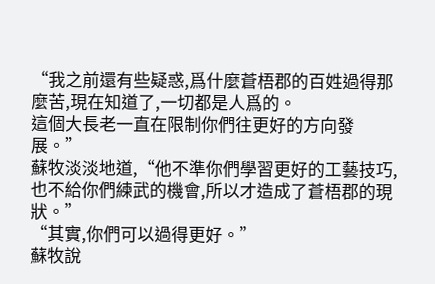“我之前還有些疑惑,爲什麼蒼梧郡的百姓過得那麼苦,現在知道了,一切都是人爲的。
這個大長老一直在限制你們往更好的方向發展。”
蘇牧淡淡地道,“他不準你們學習更好的工藝技巧,也不給你們練武的機會,所以才造成了蒼梧郡的現狀。”
“其實,你們可以過得更好。”
蘇牧說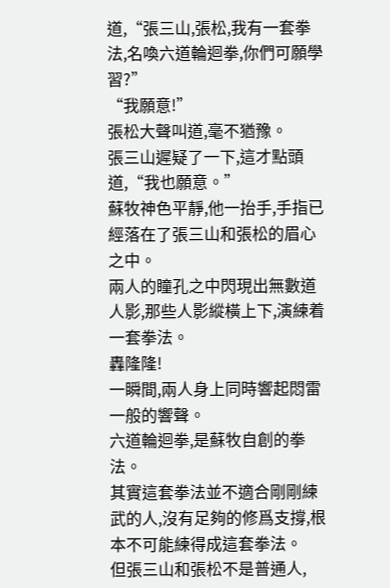道,“張三山,張松,我有一套拳法,名喚六道輪迴拳,你們可願學習?”
“我願意!”
張松大聲叫道,毫不猶豫。
張三山遲疑了一下,這才點頭道,“我也願意。”
蘇牧神色平靜,他一抬手,手指已經落在了張三山和張松的眉心之中。
兩人的瞳孔之中閃現出無數道人影,那些人影縱橫上下,演練着一套拳法。
轟隆隆!
一瞬間,兩人身上同時響起悶雷一般的響聲。
六道輪迴拳,是蘇牧自創的拳法。
其實這套拳法並不適合剛剛練武的人,沒有足夠的修爲支撐,根本不可能練得成這套拳法。
但張三山和張松不是普通人,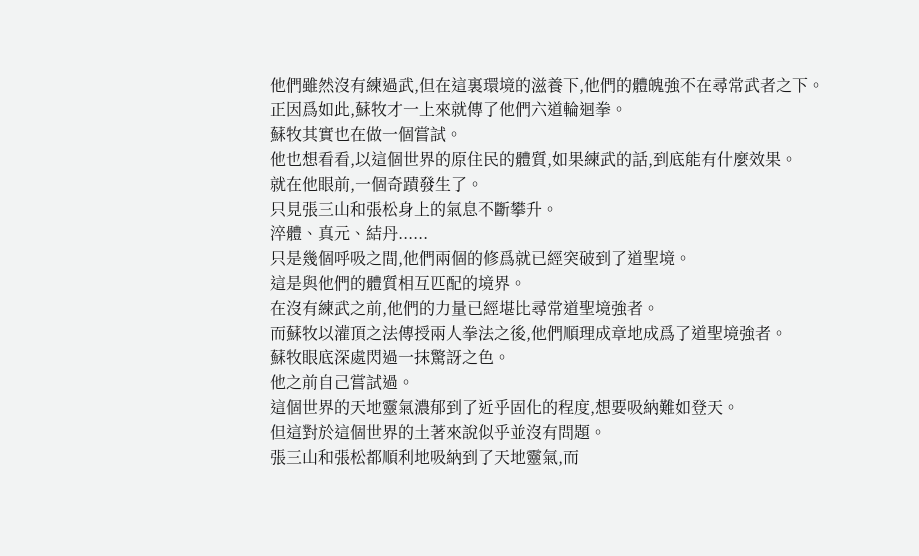他們雖然沒有練過武,但在這裏環境的滋養下,他們的體魄強不在尋常武者之下。
正因爲如此,蘇牧才一上來就傳了他們六道輪迴拳。
蘇牧其實也在做一個嘗試。
他也想看看,以這個世界的原住民的體質,如果練武的話,到底能有什麼效果。
就在他眼前,一個奇蹟發生了。
只見張三山和張松身上的氣息不斷攀升。
淬體、真元、結丹......
只是幾個呼吸之間,他們兩個的修爲就已經突破到了道聖境。
這是與他們的體質相互匹配的境界。
在沒有練武之前,他們的力量已經堪比尋常道聖境強者。
而蘇牧以灌頂之法傳授兩人拳法之後,他們順理成章地成爲了道聖境強者。
蘇牧眼底深處閃過一抹驚訝之色。
他之前自己嘗試過。
這個世界的天地靈氣濃郁到了近乎固化的程度,想要吸納難如登天。
但這對於這個世界的土著來說似乎並沒有問題。
張三山和張松都順利地吸納到了天地靈氣,而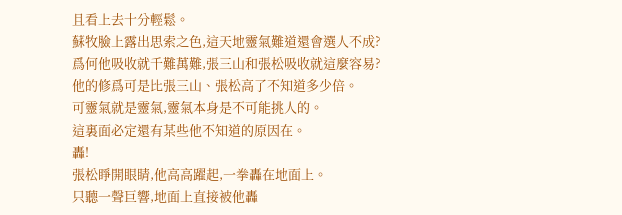且看上去十分輕鬆。
蘇牧臉上露出思索之色,這天地靈氣難道還會選人不成?
爲何他吸收就千難萬難,張三山和張松吸收就這麼容易?
他的修爲可是比張三山、張松高了不知道多少倍。
可靈氣就是靈氣,靈氣本身是不可能挑人的。
這裏面必定還有某些他不知道的原因在。
轟!
張松睜開眼睛,他高高躍起,一拳轟在地面上。
只聽一聲巨響,地面上直接被他轟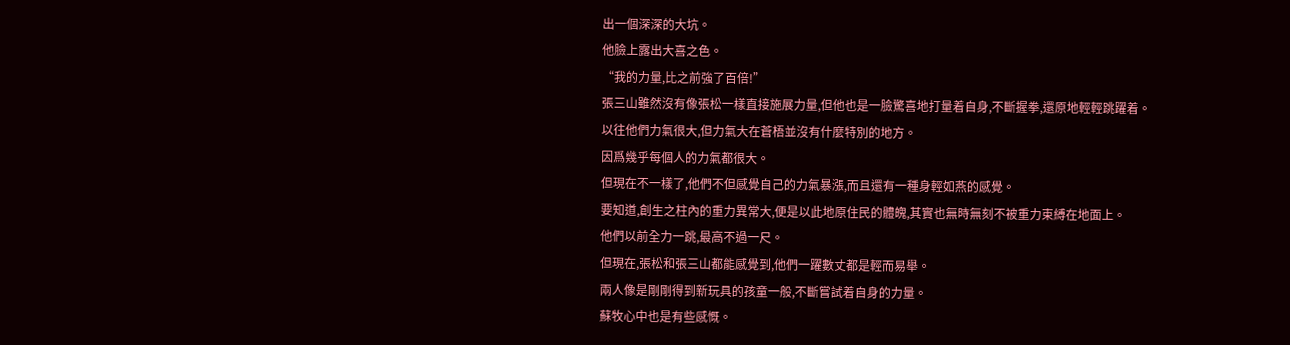出一個深深的大坑。
他臉上露出大喜之色。
“我的力量,比之前強了百倍!”
張三山雖然沒有像張松一樣直接施展力量,但他也是一臉驚喜地打量着自身,不斷握拳,還原地輕輕跳躍着。
以往他們力氣很大,但力氣大在蒼梧並沒有什麼特別的地方。
因爲幾乎每個人的力氣都很大。
但現在不一樣了,他們不但感覺自己的力氣暴漲,而且還有一種身輕如燕的感覺。
要知道,創生之柱內的重力異常大,便是以此地原住民的體魄,其實也無時無刻不被重力束縛在地面上。
他們以前全力一跳,最高不過一尺。
但現在,張松和張三山都能感覺到,他們一躍數丈都是輕而易舉。
兩人像是剛剛得到新玩具的孩童一般,不斷嘗試着自身的力量。
蘇牧心中也是有些感慨。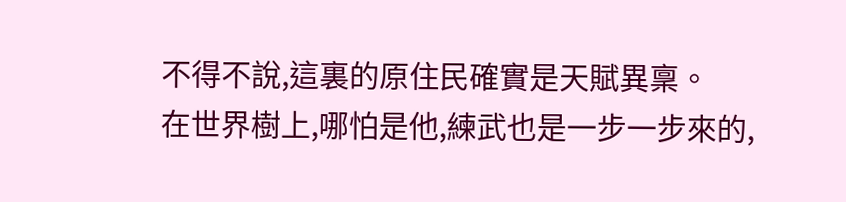不得不說,這裏的原住民確實是天賦異稟。
在世界樹上,哪怕是他,練武也是一步一步來的,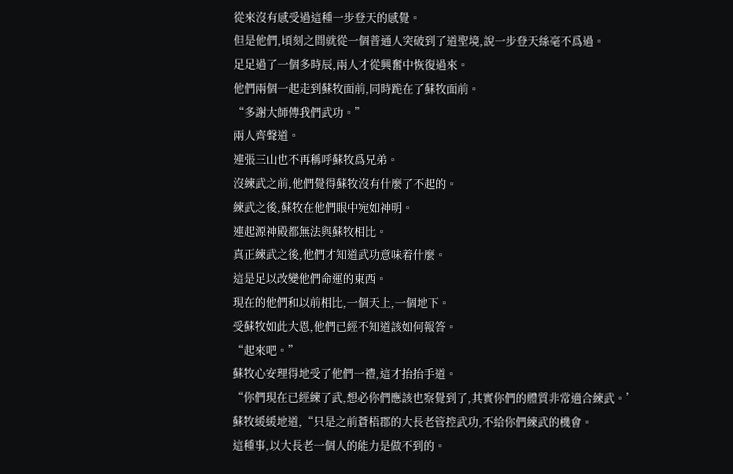從來沒有感受過這種一步登天的感覺。
但是他們,頃刻之間就從一個普通人突破到了道聖境,說一步登天絲毫不爲過。
足足過了一個多時辰,兩人才從興奮中恢復過來。
他們兩個一起走到蘇牧面前,同時跪在了蘇牧面前。
“多謝大師傳我們武功。”
兩人齊聲道。
連張三山也不再稱呼蘇牧爲兄弟。
沒練武之前,他們覺得蘇牧沒有什麼了不起的。
練武之後,蘇牧在他們眼中宛如神明。
連起源神殿都無法與蘇牧相比。
真正練武之後,他們才知道武功意味着什麼。
這是足以改變他們命運的東西。
現在的他們和以前相比,一個天上,一個地下。
受蘇牧如此大恩,他們已經不知道該如何報答。
“起來吧。”
蘇牧心安理得地受了他們一禮,這才抬抬手道。
“你們現在已經練了武,想必你們應該也察覺到了,其實你們的體質非常適合練武。’
蘇牧緩緩地道,“只是之前蒼梧郡的大長老管控武功,不給你們練武的機會。
這種事,以大長老一個人的能力是做不到的。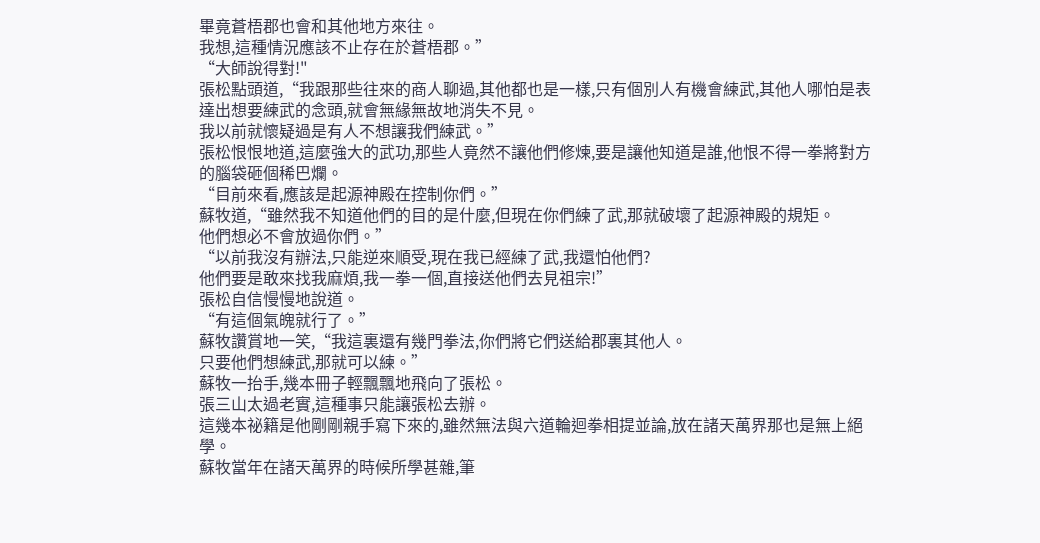畢竟蒼梧郡也會和其他地方來往。
我想,這種情況應該不止存在於蒼梧郡。”
“大師說得對!"
張松點頭道,“我跟那些往來的商人聊過,其他都也是一樣,只有個別人有機會練武,其他人哪怕是表達出想要練武的念頭,就會無緣無故地消失不見。
我以前就懷疑過是有人不想讓我們練武。”
張松恨恨地道,這麼強大的武功,那些人竟然不讓他們修煉,要是讓他知道是誰,他恨不得一拳將對方的腦袋砸個稀巴爛。
“目前來看,應該是起源神殿在控制你們。”
蘇牧道,“雖然我不知道他們的目的是什麼,但現在你們練了武,那就破壞了起源神殿的規矩。
他們想必不會放過你們。”
“以前我沒有辦法,只能逆來順受,現在我已經練了武,我還怕他們?
他們要是敢來找我麻煩,我一拳一個,直接送他們去見祖宗!”
張松自信慢慢地說道。
“有這個氣魄就行了。”
蘇牧讚賞地一笑,“我這裏還有幾門拳法,你們將它們送給郡裏其他人。
只要他們想練武,那就可以練。”
蘇牧一抬手,幾本冊子輕飄飄地飛向了張松。
張三山太過老實,這種事只能讓張松去辦。
這幾本祕籍是他剛剛親手寫下來的,雖然無法與六道輪迴拳相提並論,放在諸天萬界那也是無上絕學。
蘇牧當年在諸天萬界的時候所學甚雜,筆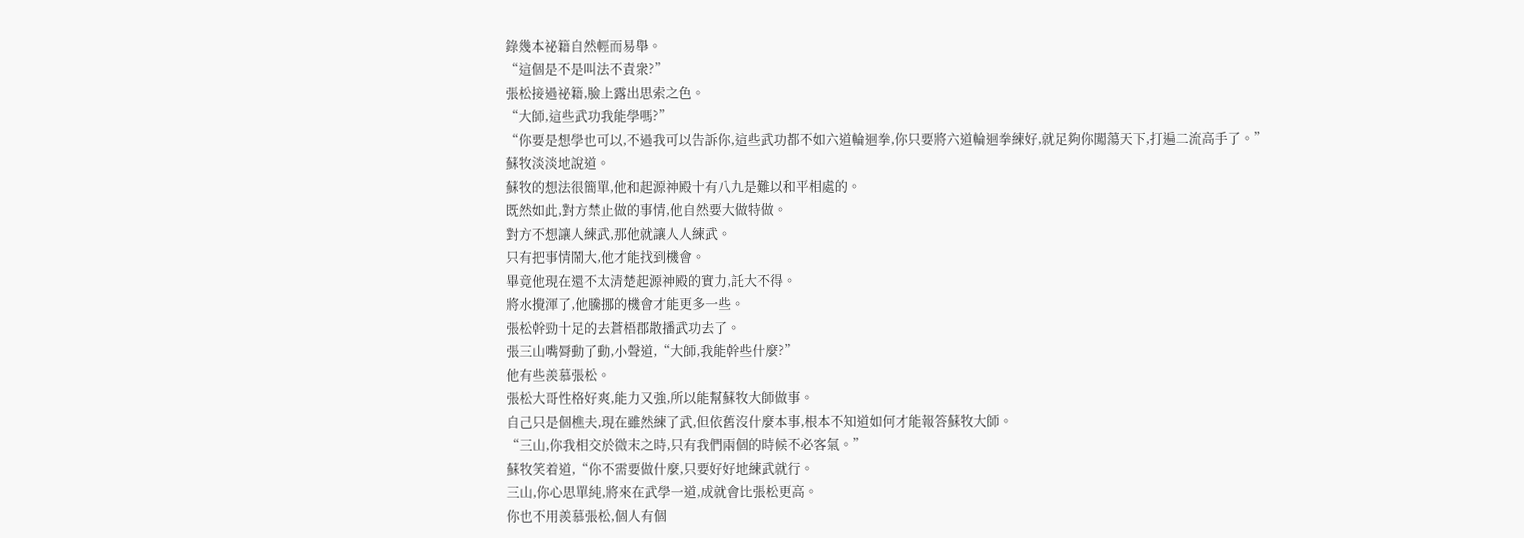錄幾本祕籍自然輕而易舉。
“這個是不是叫法不責衆?”
張松接過祕籍,臉上露出思索之色。
“大師,這些武功我能學嗎?”
“你要是想學也可以,不過我可以告訴你,這些武功都不如六道輪迴拳,你只要將六道輪迴拳練好,就足夠你闖蕩天下,打遍二流高手了。”
蘇牧淡淡地說道。
蘇牧的想法很簡單,他和起源神殿十有八九是難以和平相處的。
既然如此,對方禁止做的事情,他自然要大做特做。
對方不想讓人練武,那他就讓人人練武。
只有把事情鬧大,他才能找到機會。
畢竟他現在還不太清楚起源神殿的實力,託大不得。
將水攪渾了,他騰挪的機會才能更多一些。
張松幹勁十足的去蒼梧郡散播武功去了。
張三山嘴脣動了動,小聲道,“大師,我能幹些什麼?”
他有些羨慕張松。
張松大哥性格好爽,能力又強,所以能幫蘇牧大師做事。
自己只是個樵夫,現在雖然練了武,但依舊沒什麼本事,根本不知道如何才能報答蘇牧大師。
“三山,你我相交於微末之時,只有我們兩個的時候不必客氣。”
蘇牧笑着道,“你不需要做什麼,只要好好地練武就行。
三山,你心思單純,將來在武學一道,成就會比張松更高。
你也不用羨慕張松,個人有個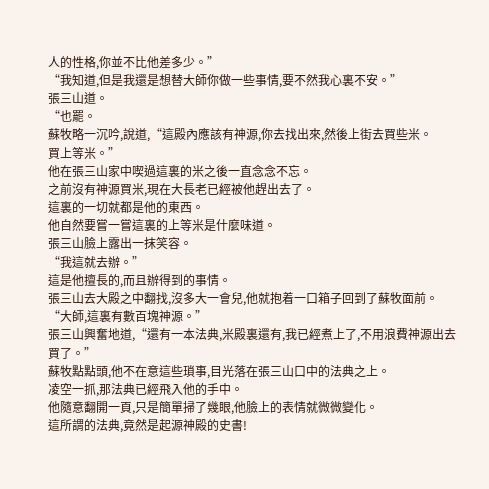人的性格,你並不比他差多少。”
“我知道,但是我還是想替大師你做一些事情,要不然我心裏不安。”
張三山道。
“也罷。
蘇牧略一沉吟,說道,“這殿內應該有神源,你去找出來,然後上街去買些米。
買上等米。”
他在張三山家中喫過這裏的米之後一直念念不忘。
之前沒有神源買米,現在大長老已經被他趕出去了。
這裏的一切就都是他的東西。
他自然要嘗一嘗這裏的上等米是什麼味道。
張三山臉上露出一抹笑容。
“我這就去辦。”
這是他擅長的,而且辦得到的事情。
張三山去大殿之中翻找,沒多大一會兒,他就抱着一口箱子回到了蘇牧面前。
“大師,這裏有數百塊神源。”
張三山興奮地道,“還有一本法典,米殿裏還有,我已經煮上了,不用浪費神源出去買了。”
蘇牧點點頭,他不在意這些瑣事,目光落在張三山口中的法典之上。
凌空一抓,那法典已經飛入他的手中。
他隨意翻開一頁,只是簡單掃了幾眼,他臉上的表情就微微變化。
這所謂的法典,竟然是起源神殿的史書!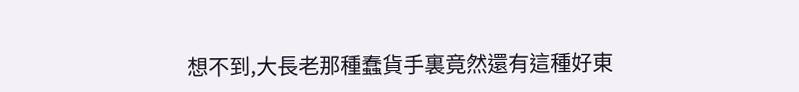想不到,大長老那種蠢貨手裏竟然還有這種好東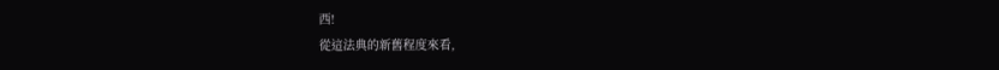西!
從這法典的新舊程度來看,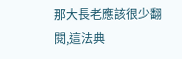那大長老應該很少翻閱,這法典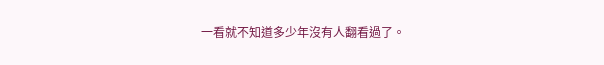一看就不知道多少年沒有人翻看過了。